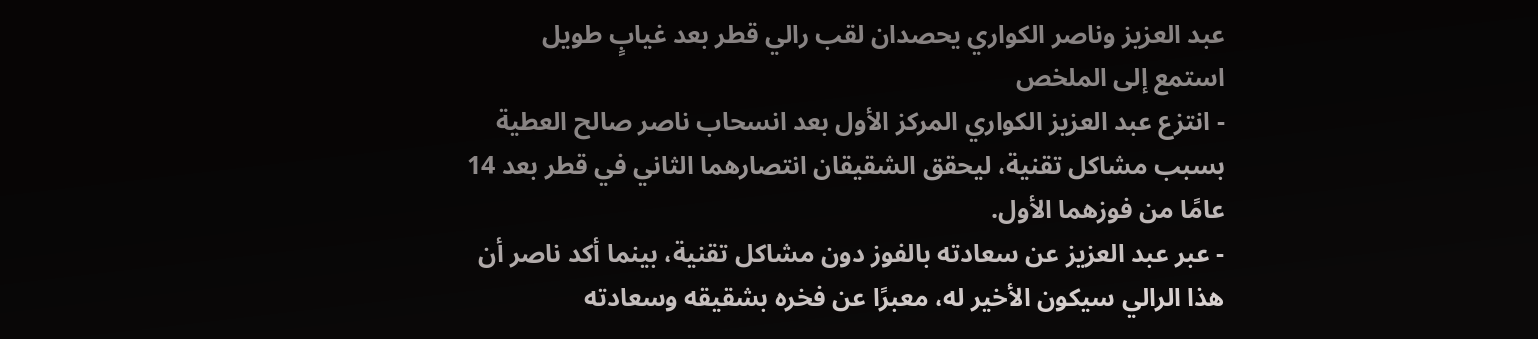عبد العزيز وناصر الكواري يحصدان لقب رالي قطر بعد غيابٍ طويل
استمع إلى الملخص
- انتزع عبد العزيز الكواري المركز الأول بعد انسحاب ناصر صالح العطية بسبب مشاكل تقنية، ليحقق الشقيقان انتصارهما الثاني في قطر بعد 14 عامًا من فوزهما الأول.
- عبر عبد العزيز عن سعادته بالفوز دون مشاكل تقنية، بينما أكد ناصر أن هذا الرالي سيكون الأخير له، معبرًا عن فخره بشقيقه وسعادته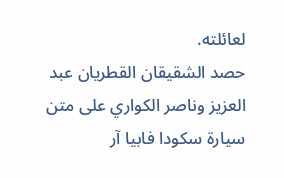لعائلته.
حصد الشقيقان القطريان عبد العزيز وناصر الكواري على متن سيارة سكودا فابيا آر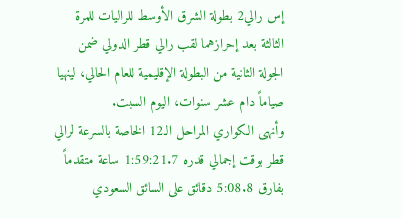إس رالي2 بطولة الشرق الأوسط للراليات للمرة الثالثة بعد إحرازهما لقب رالي قطر الدولي ضمن الجولة الثانية من البطولة الإقليمية للعام الحالي، لينهيا صياماً دام عشر سنوات، اليوم السبت.
وأنهى الكواري المراحل الـ12 الخاصة بالسرعة لرالي قطر بوقت إجمالي قدره 1:59:21.7 ساعة متقدماً بفارق 5:08.8 دقائق على السائق السعودي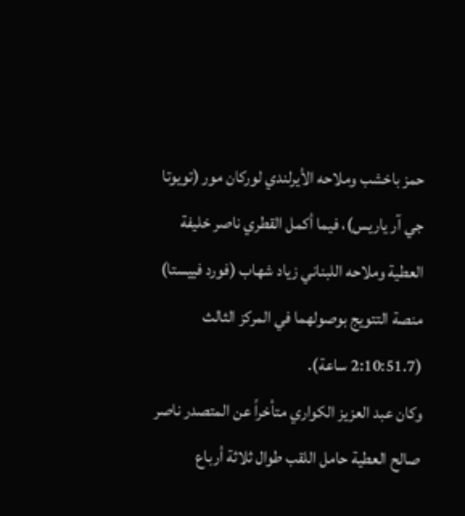حمز باخشب وملاحه الأيرلندي لوركان مور (تويوتا جي آر ياريس)، فيما أكمل القطري ناصر خليفة العطية وملاحه اللبناني زياد شهاب (فورد فييستا) منصة التتويج بوصولهما في المركز الثالث (2:10:51.7 ساعة).
وكان عبد العزيز الكواري متأخراً عن المتصدر ناصر صالح العطية حامل اللقب طوال ثلاثة أرباع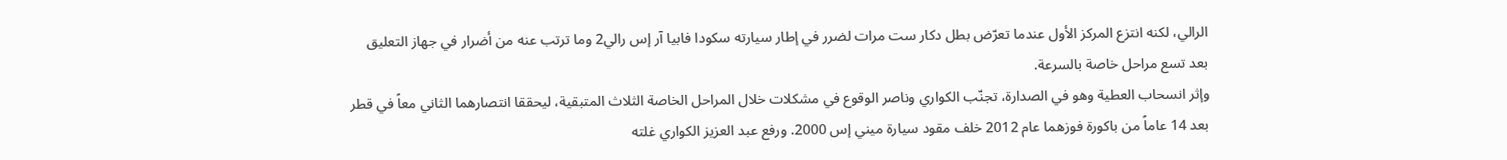الرالي، لكنه انتزع المركز الأول عندما تعرّض بطل دكار ست مرات لضرر في إطار سيارته سكودا فابيا آر إس رالي2 وما ترتب عنه من أضرار في جهاز التعليق بعد تسع مراحل خاصة بالسرعة.
وإثر انسحاب العطية وهو في الصدارة، تجنّب الكواري وناصر الوقوع في مشكلات خلال المراحل الخاصة الثلاث المتبقية، ليحققا انتصارهما الثاني معاً في قطر بعد 14 عاماً من باكورة فوزهما عام 2012 خلف مقود سيارة ميني إس 2000. ورفع عبد العزيز الكواري غلته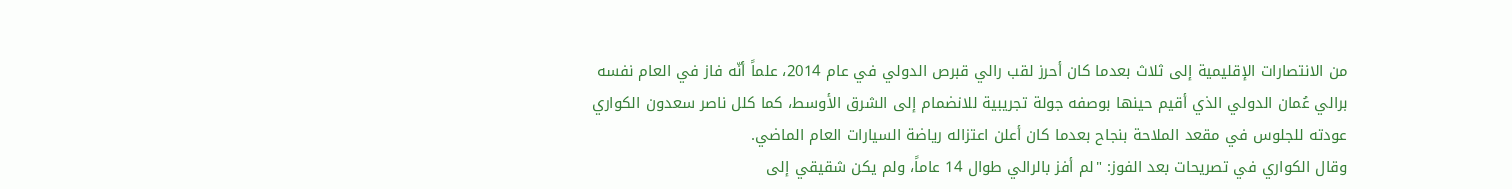من الانتصارات الإقليمية إلى ثلاث بعدما كان أحرز لقب رالي قبرص الدولي في عام 2014، علماً أنّه فاز في العام نفسه برالي عُمان الدولي الذي أقيم حينها بوصفه جولة تجريبية للانضمام إلى الشرق الأوسط، كما كلل ناصر سعدون الكواري عودته للجلوس في مقعد الملاحة بنجاح بعدما كان أعلن اعتزاله رياضة السيارات العام الماضي.
وقال الكواري في تصريحات بعد الفوز: "لم أفز بالرالي طوال 14 عاماً، ولم يكن شقيقي إلى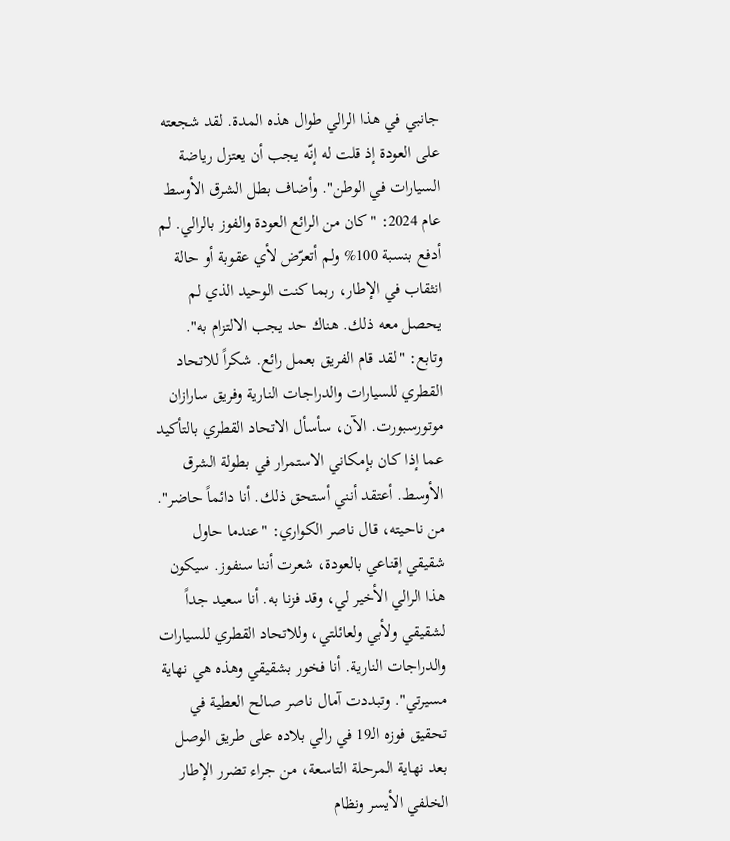جانبي في هذا الرالي طوال هذه المدة. لقد شجعته على العودة إذ قلت له إنّه يجب أن يعتزل رياضة السيارات في الوطن". وأضاف بطل الشرق الأوسط عام 2024: "كان من الرائع العودة والفوز بالرالي. لم أدفع بنسبة 100% ولم أتعرّض لأي عقوبة أو حالة انثقاب في الإطار، ربما كنت الوحيد الذي لم يحصل معه ذلك. هناك حد يجب الالتزام به". وتابع: "لقد قام الفريق بعمل رائع. شكراً للاتحاد القطري للسيارات والدراجات النارية وفريق سارازان موتورسبورت. الآن، سأسأل الاتحاد القطري بالتأكيد عما إذا كان بإمكاني الاستمرار في بطولة الشرق الأوسط. أعتقد أنني أستحق ذلك. أنا دائماً حاضر".
من ناحيته، قال ناصر الكواري: "عندما حاول شقيقي إقناعي بالعودة، شعرت أننا سنفوز. سيكون هذا الرالي الأخير لي، وقد فزنا به. أنا سعيد جداً لشقيقي ولأبي ولعائلتي، وللاتحاد القطري للسيارات والدراجات النارية. أنا فخور بشقيقي وهذه هي نهاية مسيرتي". وتبددت آمال ناصر صالح العطية في تحقيق فوزه الـ19 في رالي بلاده على طريق الوصل بعد نهاية المرحلة التاسعة، من جراء تضرر الإطار الخلفي الأيسر ونظام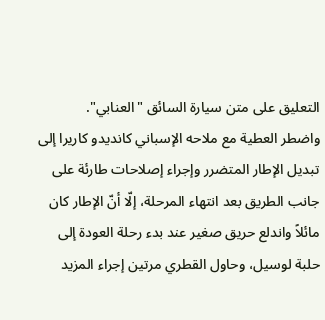التعليق على متن سيارة السائق "العنابي".
واضطر العطية مع ملاحه الإسباني كانديدو كاريرا إلى تبديل الإطار المتضرر وإجراء إصلاحات طارئة على جانب الطريق بعد انتهاء المرحلة، إلّا أنّ الإطار كان مائلاً واندلع حريق صغير عند بدء رحلة العودة إلى حلبة لوسيل، وحاول القطري مرتين إجراء المزيد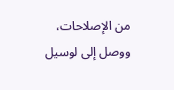من الإصلاحات، ووصل إلى لوسيل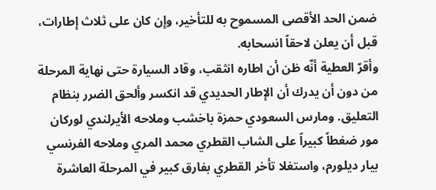ضمن الحد الأقصى المسموح به للتأخير، وإن كان على ثلاث إطارات، قبل أن يعلن لاحقاً انسحابه.
وأقرّ العطية أنّه ظن أن اطاره انثقب، وقاد السيارة حتى نهاية المرحلة من دون أن يدرك أن الإطار الحديدي قد انكسر وألحق الضرر بنظام التعليق. ومارس السعودي حمزة باخشب وملاحه الأيرلندي لوركان مور ضغطاً كبيراً على الشاب القطري محمد المري وملاحه الفرنسي بيار ديلورم، واستغلا تأخر القطري بفارق كبير في المرحلة العاشرة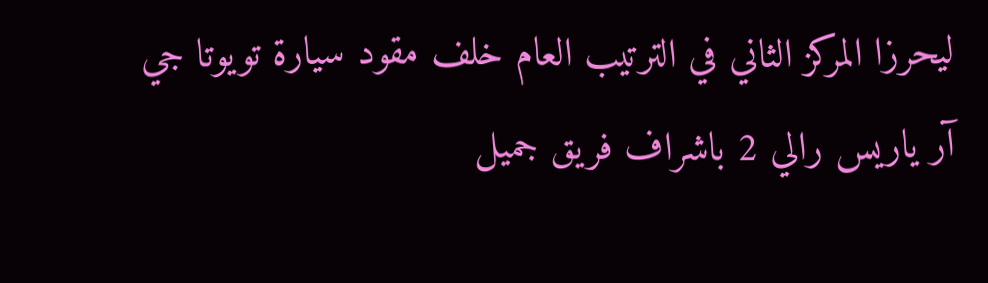ليحرزا المركز الثاني في الترتيب العام خلف مقود سيارة تويوتا جي آر ياريس رالي 2 باشراف فريق جميل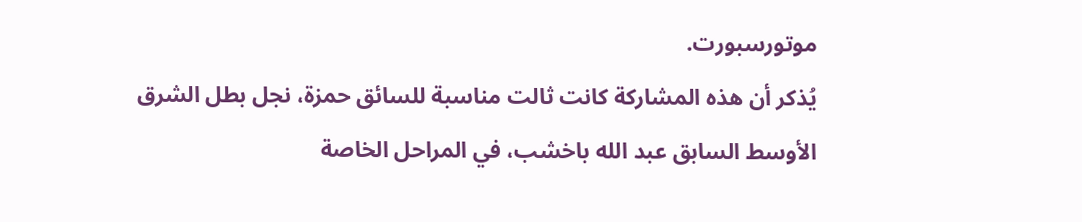موتورسبورت.
يُذكر أن هذه المشاركة كانت ثالت مناسبة للسائق حمزة، نجل بطل الشرق الأوسط السابق عبد الله باخشب، في المراحل الخاصة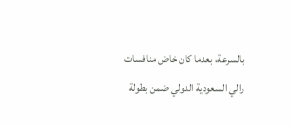بالسرعة، بعدما كان خاض منافسات رالي السعودية الدولي ضمن بطولة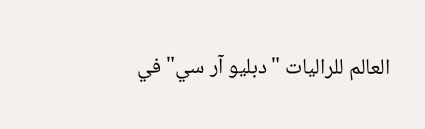العالم للراليات "دبليو آر سي" في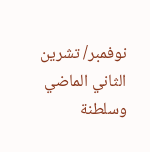نوفمبر/ تشرين الثاني الماضي وسلطنة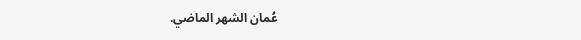عُمان الشهر الماضي.